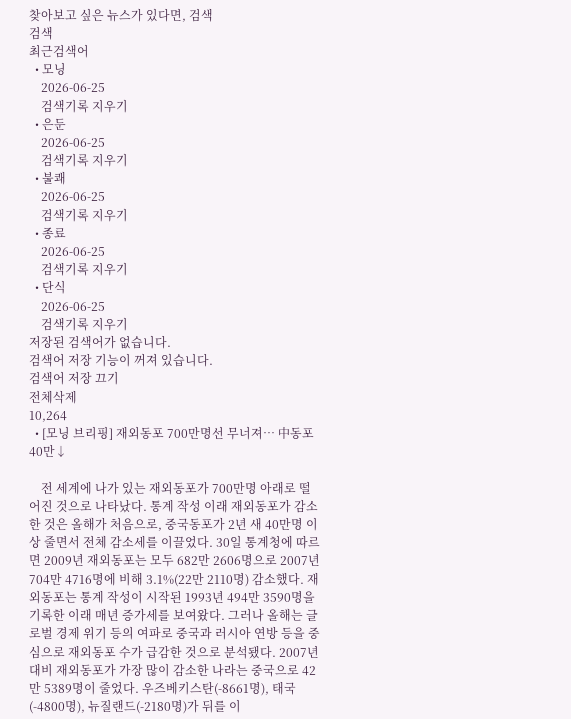찾아보고 싶은 뉴스가 있다면, 검색
검색
최근검색어
  • 모닝
    2026-06-25
    검색기록 지우기
  • 은둔
    2026-06-25
    검색기록 지우기
  • 불쾌
    2026-06-25
    검색기록 지우기
  • 종료
    2026-06-25
    검색기록 지우기
  • 단식
    2026-06-25
    검색기록 지우기
저장된 검색어가 없습니다.
검색어 저장 기능이 꺼져 있습니다.
검색어 저장 끄기
전체삭제
10,264
  • [모닝 브리핑] 재외동포 700만명선 무너져… 中동포 40만↓

    전 세계에 나가 있는 재외동포가 700만명 아래로 떨어진 것으로 나타났다. 통계 작성 이래 재외동포가 감소한 것은 올해가 처음으로, 중국동포가 2년 새 40만명 이상 줄면서 전체 감소세를 이끌었다. 30일 통계청에 따르면 2009년 재외동포는 모두 682만 2606명으로 2007년 704만 4716명에 비해 3.1%(22만 2110명) 감소했다. 재외동포는 통계 작성이 시작된 1993년 494만 3590명을 기록한 이래 매년 증가세를 보여왔다. 그러나 올해는 글로벌 경제 위기 등의 여파로 중국과 러시아 연방 등을 중심으로 재외동포 수가 급감한 것으로 분석됐다. 2007년 대비 재외동포가 가장 많이 감소한 나라는 중국으로 42만 5389명이 줄었다. 우즈베키스탄(-8661명), 태국(-4800명), 뉴질랜드(-2180명)가 뒤를 이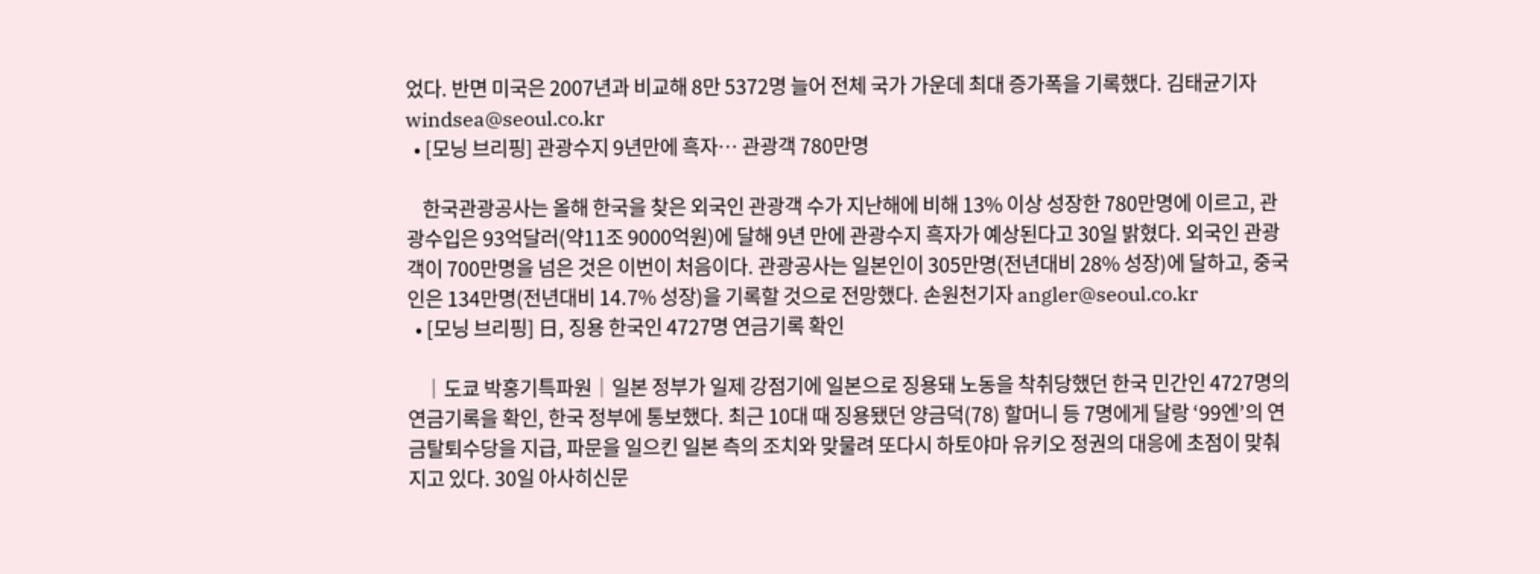었다. 반면 미국은 2007년과 비교해 8만 5372명 늘어 전체 국가 가운데 최대 증가폭을 기록했다. 김태균기자 windsea@seoul.co.kr
  • [모닝 브리핑] 관광수지 9년만에 흑자… 관광객 780만명

    한국관광공사는 올해 한국을 찾은 외국인 관광객 수가 지난해에 비해 13% 이상 성장한 780만명에 이르고, 관광수입은 93억달러(약11조 9000억원)에 달해 9년 만에 관광수지 흑자가 예상된다고 30일 밝혔다. 외국인 관광객이 700만명을 넘은 것은 이번이 처음이다. 관광공사는 일본인이 305만명(전년대비 28% 성장)에 달하고, 중국인은 134만명(전년대비 14.7% 성장)을 기록할 것으로 전망했다. 손원천기자 angler@seoul.co.kr
  • [모닝 브리핑] 日, 징용 한국인 4727명 연금기록 확인

    │도쿄 박홍기특파원│일본 정부가 일제 강점기에 일본으로 징용돼 노동을 착취당했던 한국 민간인 4727명의 연금기록을 확인, 한국 정부에 통보했다. 최근 10대 때 징용됐던 양금덕(78) 할머니 등 7명에게 달랑 ‘99엔’의 연금탈퇴수당을 지급, 파문을 일으킨 일본 측의 조치와 맞물려 또다시 하토야마 유키오 정권의 대응에 초점이 맞춰지고 있다. 30일 아사히신문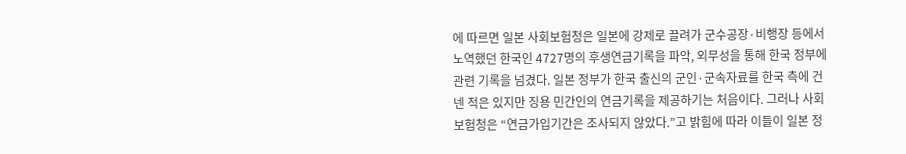에 따르면 일본 사회보험청은 일본에 강제로 끌려가 군수공장·비행장 등에서 노역했던 한국인 4727명의 후생연금기록을 파악, 외무성을 통해 한국 정부에 관련 기록을 넘겼다. 일본 정부가 한국 출신의 군인·군속자료를 한국 측에 건넨 적은 있지만 징용 민간인의 연금기록을 제공하기는 처음이다. 그러나 사회보험청은 “연금가입기간은 조사되지 않았다.”고 밝힘에 따라 이들이 일본 정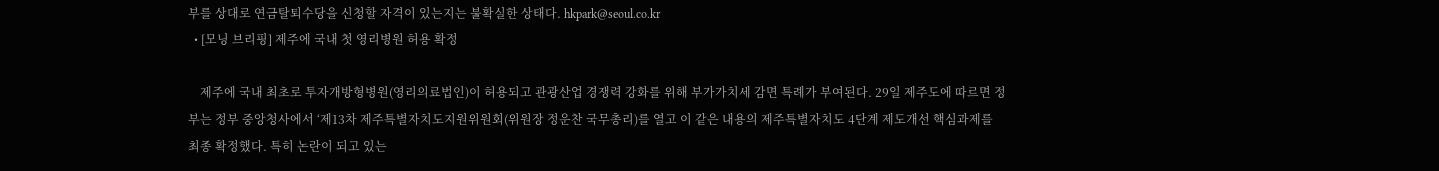부를 상대로 연금탈퇴수당을 신청할 자격이 있는지는 불확실한 상태다. hkpark@seoul.co.kr
  • [모닝 브리핑] 제주에 국내 첫 영리병원 허용 확정

    제주에 국내 최초로 투자개방형병원(영리의료법인)이 허용되고 관광산업 경쟁력 강화를 위해 부가가치세 감면 특례가 부여된다. 29일 제주도에 따르면 정부는 정부 중앙청사에서 ‘제13차 제주특별자치도지원위원회(위원장 정운찬 국무총리)를 열고 이 같은 내용의 제주특별자치도 4단계 제도개선 핵심과제를 최종 확정했다. 특히 논란이 되고 있는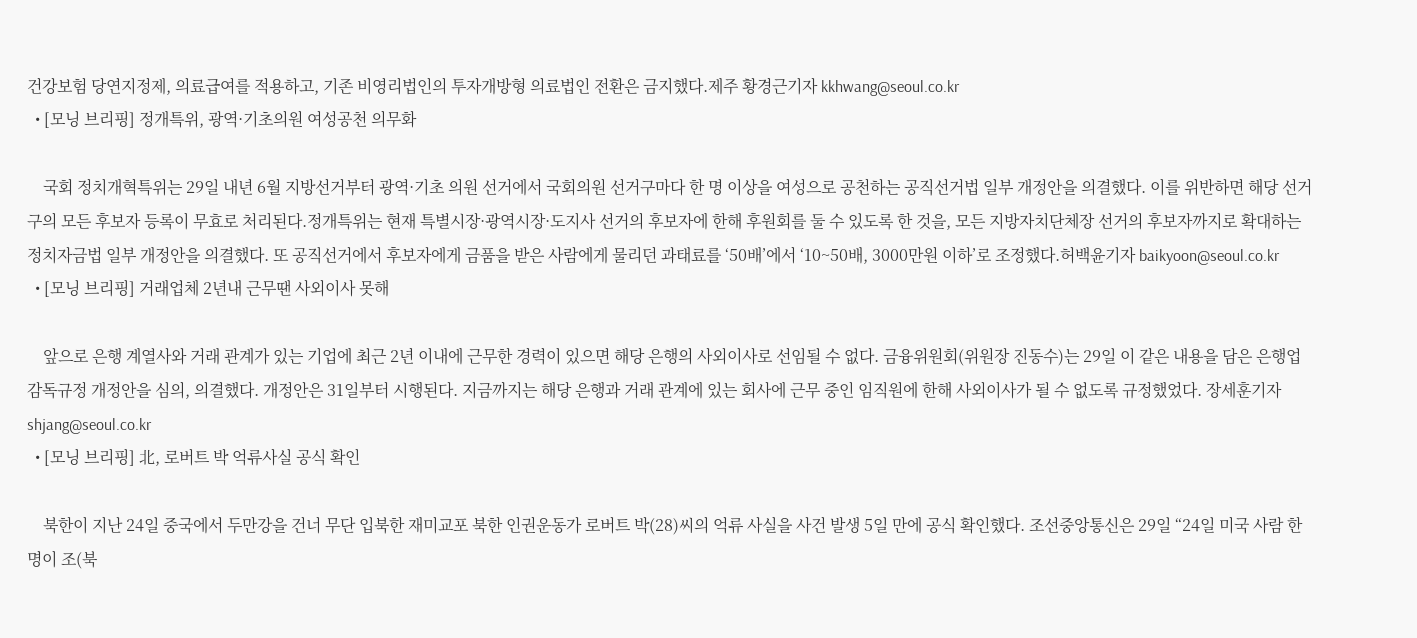건강보험 당연지정제, 의료급여를 적용하고, 기존 비영리법인의 투자개방형 의료법인 전환은 금지했다.제주 황경근기자 kkhwang@seoul.co.kr
  • [모닝 브리핑] 정개특위, 광역·기초의원 여성공천 의무화

    국회 정치개혁특위는 29일 내년 6월 지방선거부터 광역·기초 의원 선거에서 국회의원 선거구마다 한 명 이상을 여성으로 공천하는 공직선거법 일부 개정안을 의결했다. 이를 위반하면 해당 선거구의 모든 후보자 등록이 무효로 처리된다.정개특위는 현재 특별시장·광역시장·도지사 선거의 후보자에 한해 후원회를 둘 수 있도록 한 것을, 모든 지방자치단체장 선거의 후보자까지로 확대하는 정치자금법 일부 개정안을 의결했다. 또 공직선거에서 후보자에게 금품을 받은 사람에게 물리던 과태료를 ‘50배’에서 ‘10~50배, 3000만원 이하’로 조정했다.허백윤기자 baikyoon@seoul.co.kr
  • [모닝 브리핑] 거래업체 2년내 근무땐 사외이사 못해

    앞으로 은행 계열사와 거래 관계가 있는 기업에 최근 2년 이내에 근무한 경력이 있으면 해당 은행의 사외이사로 선임될 수 없다. 금융위원회(위원장 진동수)는 29일 이 같은 내용을 담은 은행업 감독규정 개정안을 심의, 의결했다. 개정안은 31일부터 시행된다. 지금까지는 해당 은행과 거래 관계에 있는 회사에 근무 중인 임직원에 한해 사외이사가 될 수 없도록 규정했었다. 장세훈기자 shjang@seoul.co.kr
  • [모닝 브리핑] 北, 로버트 박 억류사실 공식 확인

    북한이 지난 24일 중국에서 두만강을 건너 무단 입북한 재미교포 북한 인권운동가 로버트 박(28)씨의 억류 사실을 사건 발생 5일 만에 공식 확인했다. 조선중앙통신은 29일 “24일 미국 사람 한 명이 조(북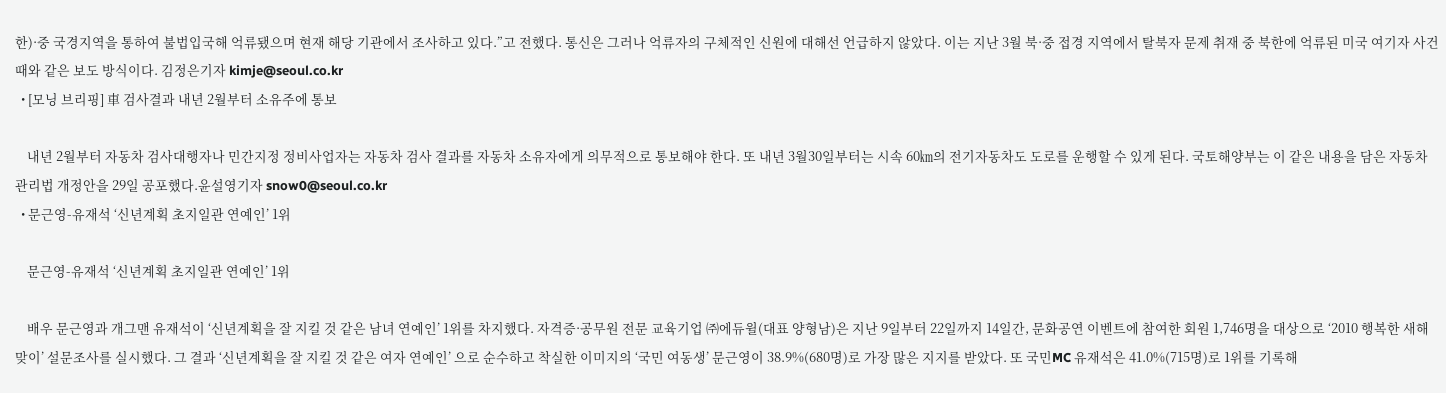한)·중 국경지역을 통하여 불법입국해 억류됐으며 현재 해당 기관에서 조사하고 있다.”고 전했다. 통신은 그러나 억류자의 구체적인 신원에 대해선 언급하지 않았다. 이는 지난 3월 북·중 접경 지역에서 탈북자 문제 취재 중 북한에 억류된 미국 여기자 사건 때와 같은 보도 방식이다. 김정은기자 kimje@seoul.co.kr
  • [모닝 브리핑] 車 검사결과 내년 2월부터 소유주에 통보

    내년 2월부터 자동차 검사대행자나 민간지정 정비사업자는 자동차 검사 결과를 자동차 소유자에게 의무적으로 통보해야 한다. 또 내년 3월30일부터는 시속 60㎞의 전기자동차도 도로를 운행할 수 있게 된다. 국토해양부는 이 같은 내용을 담은 자동차 관리법 개정안을 29일 공포했다.윤설영기자 snow0@seoul.co.kr
  • 문근영-유재석 ‘신년계획 초지일관 연예인’ 1위

    문근영-유재석 ‘신년계획 초지일관 연예인’ 1위

    배우 문근영과 개그맨 유재석이 ‘신년계획을 잘 지킬 것 같은 남녀 연예인’ 1위를 차지했다. 자격증·공무원 전문 교육기업 ㈜에듀윌(대표 양형남)은 지난 9일부터 22일까지 14일간, 문화공연 이벤트에 참여한 회원 1,746명을 대상으로 ‘2010 행복한 새해맞이’ 설문조사를 실시했다. 그 결과 ‘신년계획을 잘 지킬 것 같은 여자 연예인’ 으로 순수하고 착실한 이미지의 ‘국민 여동생’ 문근영이 38.9%(680명)로 가장 많은 지지를 받았다. 또 국민MC 유재석은 41.0%(715명)로 1위를 기록해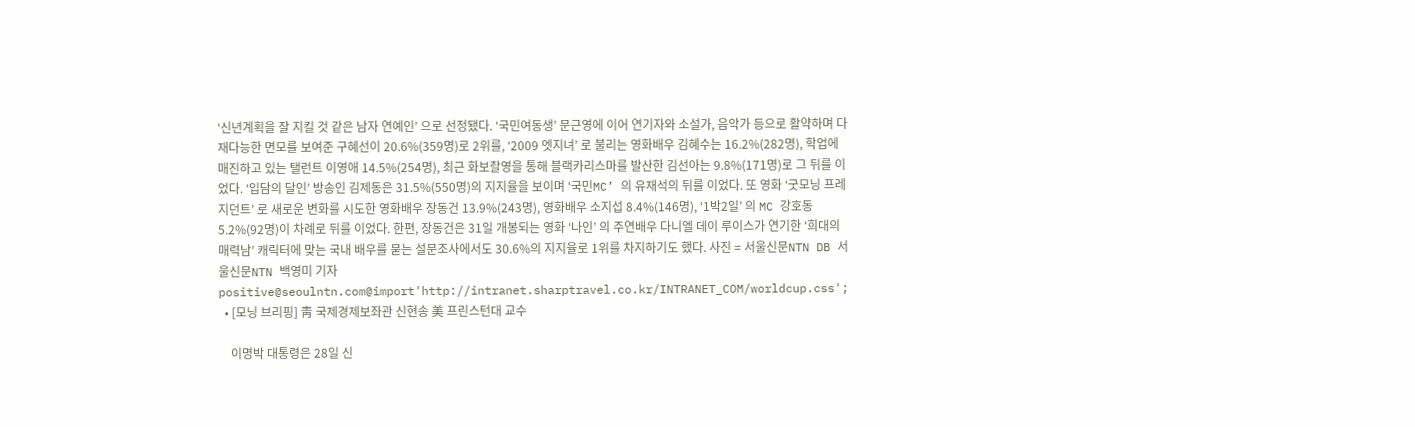‘신년계획을 잘 지킬 것 같은 남자 연예인’ 으로 선정됐다. ‘국민여동생’ 문근영에 이어 연기자와 소설가, 음악가 등으로 활약하며 다재다능한 면모를 보여준 구혜선이 20.6%(359명)로 2위를, ‘2009 엣지녀’ 로 불리는 영화배우 김혜수는 16.2%(282명), 학업에 매진하고 있는 탤런트 이영애 14.5%(254명), 최근 화보촬영을 통해 블랙카리스마를 발산한 김선아는 9.8%(171명)로 그 뒤를 이었다. ‘입담의 달인’ 방송인 김제동은 31.5%(550명)의 지지율을 보이며 ‘국민MC’ 의 유재석의 뒤를 이었다. 또 영화 ‘굿모닝 프레지던트’ 로 새로운 변화를 시도한 영화배우 장동건 13.9%(243명), 영화배우 소지섭 8.4%(146명), ‘1박2일’ 의 MC 강호동 5.2%(92명)이 차례로 뒤를 이었다. 한편, 장동건은 31일 개봉되는 영화 ‘나인’ 의 주연배우 다니엘 데이 루이스가 연기한 ‘희대의 매력남’ 캐릭터에 맞는 국내 배우를 묻는 설문조사에서도 30.6%의 지지율로 1위를 차지하기도 했다. 사진 = 서울신문NTN DB 서울신문NTN 백영미 기자 positive@seoulntn.com@import'http://intranet.sharptravel.co.kr/INTRANET_COM/worldcup.css';
  • [모닝 브리핑] 靑 국제경제보좌관 신현송 美 프린스턴대 교수

    이명박 대통령은 28일 신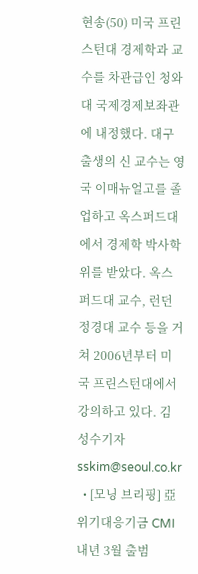현송(50) 미국 프린스턴대 경제학과 교수를 차관급인 청와대 국제경제보좌관에 내정했다. 대구 출생의 신 교수는 영국 이매뉴얼고를 졸업하고 옥스퍼드대에서 경제학 박사학위를 받았다. 옥스퍼드대 교수, 런던 정경대 교수 등을 거쳐 2006년부터 미국 프린스턴대에서 강의하고 있다. 김성수기자 sskim@seoul.co.kr
  • [모닝 브리핑] 亞 위기대응기금 CMI 내년 3월 출범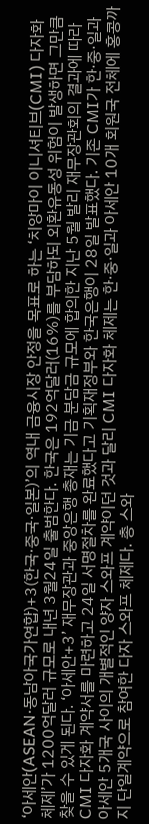‘아세안(ASEAN·동남아국가연합)+3(한국·중국·일본)’의 역내 금융시장 안정을 목표로 하는 ‘치앙마이 이니셔티브(CMI) 다자화 체제’가 1200억달러 규모로 내년 3월24일 출범한다. 한국은 192억달러(16%)를 부담하되 외환유동성 위험이 발생하면 그만큼 찾을 수 있게 된다. ‘아세안+3’ 재무장관과 중앙은행 총재는 기금 분담금 규모에 합의한 지난 5월 발리 재무장관회의 결과에 따라 CMI 다자화 계약서를 마련하고 24일 서명절차를 완료했다고 기획재정부와 한국은행이 28일 발표했다. 기존 CMI가 한·중·일과 아세안 5개국 사이의 개별적인 양자 스와프 계약이던 것과 달리 CMI 다자화 체제는 한·중·일과 아세안 10개 회원국 전체에 홍콩까지 단일계약으로 참여한 다자 스와프 체제다. 총 스와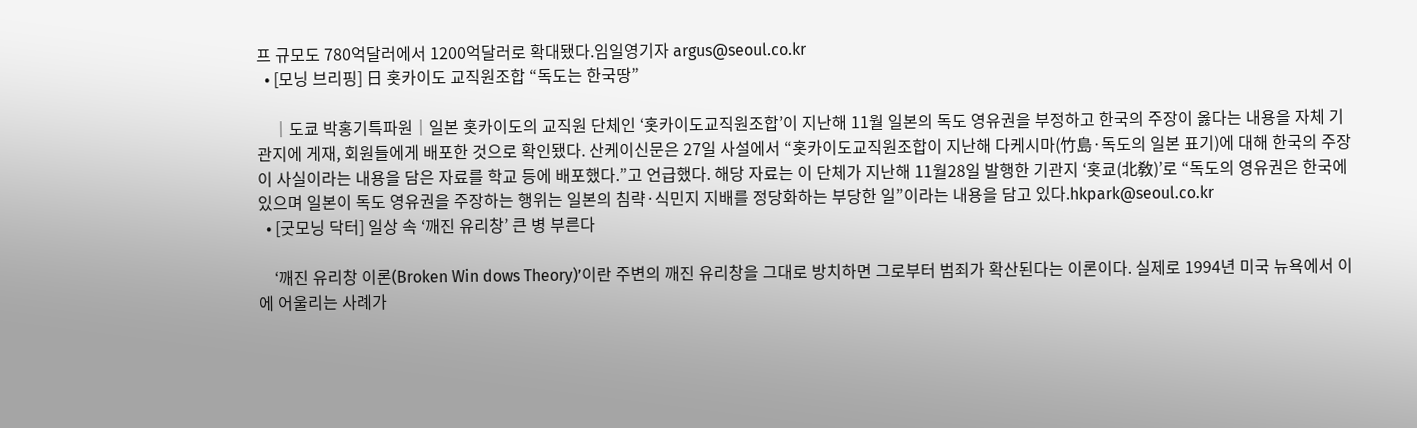프 규모도 780억달러에서 1200억달러로 확대됐다.임일영기자 argus@seoul.co.kr
  • [모닝 브리핑] 日 홋카이도 교직원조합 “독도는 한국땅”

    │도쿄 박홍기특파원│일본 홋카이도의 교직원 단체인 ‘홋카이도교직원조합’이 지난해 11월 일본의 독도 영유권을 부정하고 한국의 주장이 옳다는 내용을 자체 기관지에 게재, 회원들에게 배포한 것으로 확인됐다. 산케이신문은 27일 사설에서 “홋카이도교직원조합이 지난해 다케시마(竹島·독도의 일본 표기)에 대해 한국의 주장이 사실이라는 내용을 담은 자료를 학교 등에 배포했다.”고 언급했다. 해당 자료는 이 단체가 지난해 11월28일 발행한 기관지 ‘홋쿄(北敎)’로 “독도의 영유권은 한국에 있으며 일본이 독도 영유권을 주장하는 행위는 일본의 침략·식민지 지배를 정당화하는 부당한 일”이라는 내용을 담고 있다.hkpark@seoul.co.kr
  • [굿모닝 닥터] 일상 속 ‘깨진 유리창’ 큰 병 부른다

    ‘깨진 유리창 이론(Broken Win dows Theory)’이란 주변의 깨진 유리창을 그대로 방치하면 그로부터 범죄가 확산된다는 이론이다. 실제로 1994년 미국 뉴욕에서 이에 어울리는 사례가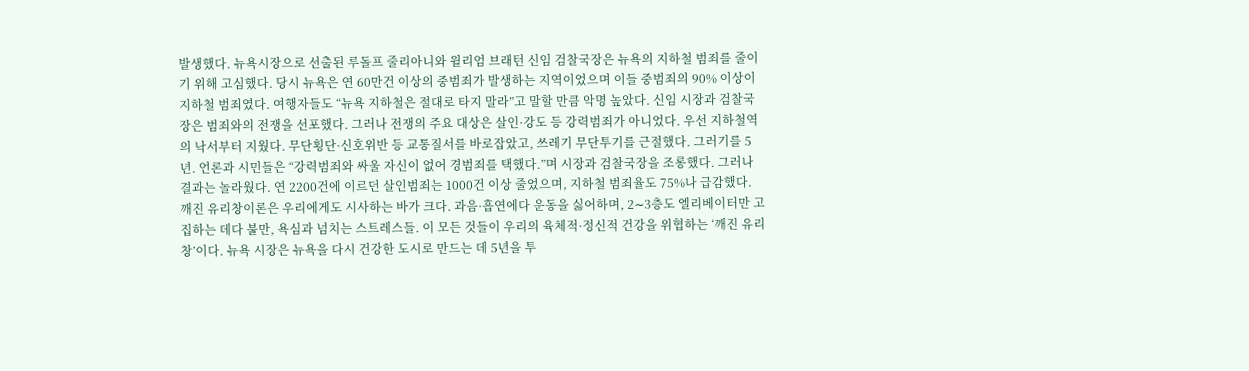발생했다. 뉴욕시장으로 선출된 루돌프 줄리아니와 윌리엄 브래턴 신임 검찰국장은 뉴욕의 지하철 범죄를 줄이기 위해 고심했다. 당시 뉴욕은 연 60만건 이상의 중범죄가 발생하는 지역이었으며 이들 중범죄의 90% 이상이 지하철 범죄였다. 여행자들도 “뉴욕 지하철은 절대로 타지 말라”고 말할 만큼 악명 높았다. 신임 시장과 검찰국장은 범죄와의 전쟁을 선포했다. 그러나 전쟁의 주요 대상은 살인·강도 등 강력범죄가 아니었다. 우선 지하철역의 낙서부터 지웠다. 무단횡단·신호위반 등 교통질서를 바로잡았고, 쓰레기 무단투기를 근절했다. 그러기를 5년. 언론과 시민들은 “강력범죄와 싸울 자신이 없어 경범죄를 택했다.”며 시장과 검찰국장을 조롱했다. 그러나 결과는 놀라웠다. 연 2200건에 이르던 살인범죄는 1000건 이상 줄었으며, 지하철 범죄율도 75%나 급감했다. 깨진 유리창이론은 우리에게도 시사하는 바가 크다. 과음·흡연에다 운동을 싫어하며, 2∼3층도 엘리베이터만 고집하는 데다 불만, 욕심과 넘치는 스트레스들. 이 모든 것들이 우리의 육체적·정신적 건강을 위협하는 ‘깨진 유리창’이다. 뉴욕 시장은 뉴욕을 다시 건강한 도시로 만드는 데 5년을 투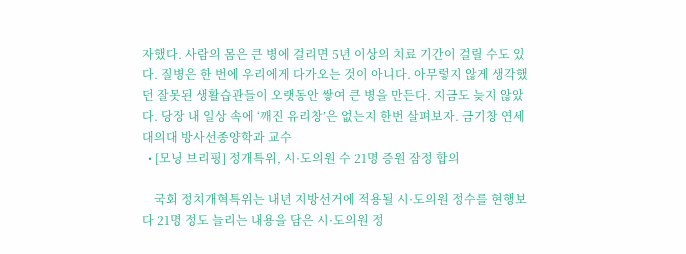자했다. 사람의 몸은 큰 병에 걸리면 5년 이상의 치료 기간이 걸릴 수도 있다. 질병은 한 번에 우리에게 다가오는 것이 아니다. 아무렇지 않게 생각했던 잘못된 생활습관들이 오랫동안 쌓여 큰 병을 만든다. 지금도 늦지 않았다. 당장 내 일상 속에 ‘깨진 유리창’은 없는지 한번 살펴보자. 금기창 연세대의대 방사선종양학과 교수
  • [모닝 브리핑] 정개특위, 시·도의원 수 21명 증원 잠정 합의

    국회 정치개혁특위는 내년 지방선거에 적용될 시·도의원 정수를 현행보다 21명 정도 늘리는 내용을 담은 시·도의원 정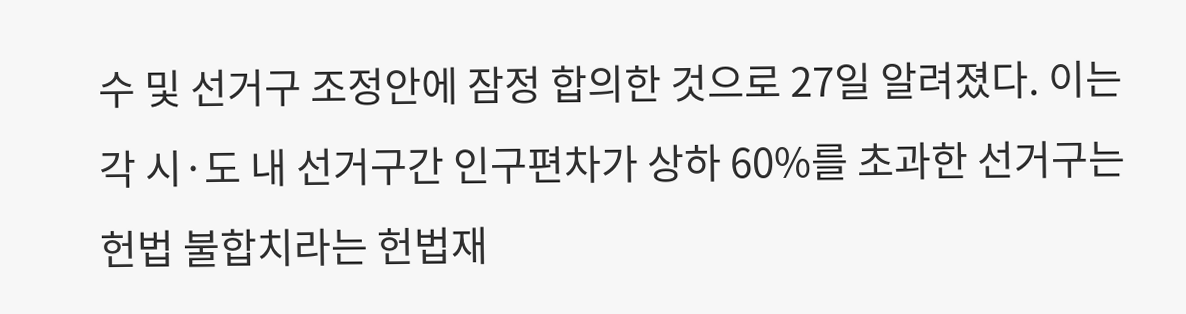수 및 선거구 조정안에 잠정 합의한 것으로 27일 알려졌다. 이는 각 시·도 내 선거구간 인구편차가 상하 60%를 초과한 선거구는 헌법 불합치라는 헌법재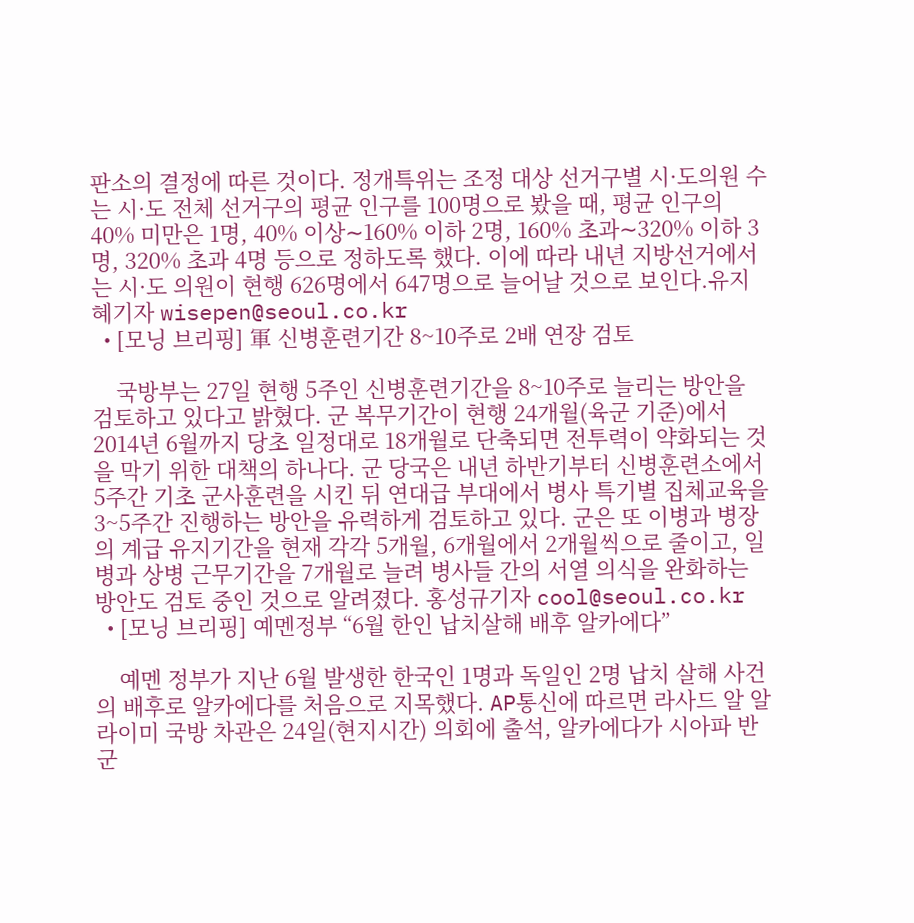판소의 결정에 따른 것이다. 정개특위는 조정 대상 선거구별 시·도의원 수는 시·도 전체 선거구의 평균 인구를 100명으로 봤을 때, 평균 인구의 40% 미만은 1명, 40% 이상∼160% 이하 2명, 160% 초과∼320% 이하 3명, 320% 초과 4명 등으로 정하도록 했다. 이에 따라 내년 지방선거에서는 시·도 의원이 현행 626명에서 647명으로 늘어날 것으로 보인다.유지혜기자 wisepen@seoul.co.kr
  • [모닝 브리핑] 軍 신병훈련기간 8~10주로 2배 연장 검토

    국방부는 27일 현행 5주인 신병훈련기간을 8~10주로 늘리는 방안을 검토하고 있다고 밝혔다. 군 복무기간이 현행 24개월(육군 기준)에서 2014년 6월까지 당초 일정대로 18개월로 단축되면 전투력이 약화되는 것을 막기 위한 대책의 하나다. 군 당국은 내년 하반기부터 신병훈련소에서 5주간 기초 군사훈련을 시킨 뒤 연대급 부대에서 병사 특기별 집체교육을 3~5주간 진행하는 방안을 유력하게 검토하고 있다. 군은 또 이병과 병장의 계급 유지기간을 현재 각각 5개월, 6개월에서 2개월씩으로 줄이고, 일병과 상병 근무기간을 7개월로 늘려 병사들 간의 서열 의식을 완화하는 방안도 검토 중인 것으로 알려졌다. 홍성규기자 cool@seoul.co.kr
  • [모닝 브리핑] 예멘정부 “6월 한인 납치살해 배후 알카에다”

    예멘 정부가 지난 6월 발생한 한국인 1명과 독일인 2명 납치 살해 사건의 배후로 알카에다를 처음으로 지목했다. AP통신에 따르면 라사드 알 알라이미 국방 차관은 24일(현지시간) 의회에 출석, 알카에다가 시아파 반군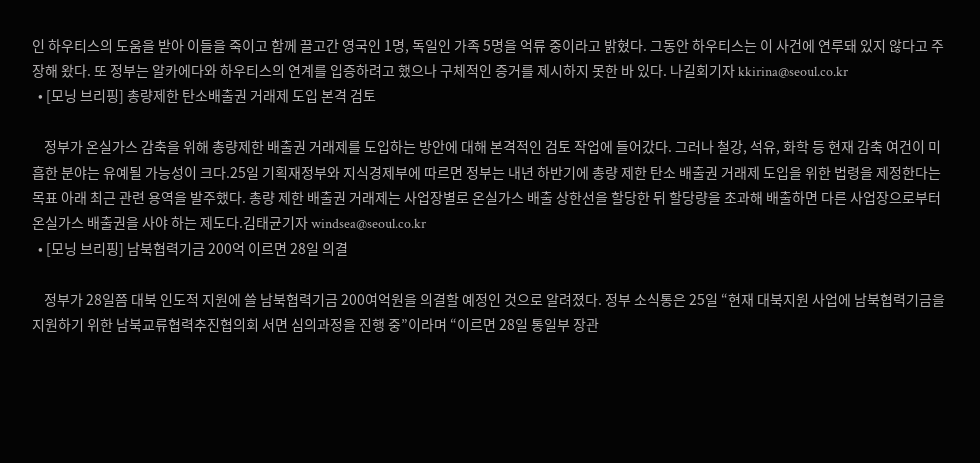인 하우티스의 도움을 받아 이들을 죽이고 함께 끌고간 영국인 1명, 독일인 가족 5명을 억류 중이라고 밝혔다. 그동안 하우티스는 이 사건에 연루돼 있지 않다고 주장해 왔다. 또 정부는 알카에다와 하우티스의 연계를 입증하려고 했으나 구체적인 증거를 제시하지 못한 바 있다. 나길회기자 kkirina@seoul.co.kr
  • [모닝 브리핑] 총량제한 탄소배출권 거래제 도입 본격 검토

    정부가 온실가스 감축을 위해 총량제한 배출권 거래제를 도입하는 방안에 대해 본격적인 검토 작업에 들어갔다. 그러나 철강, 석유, 화학 등 현재 감축 여건이 미흡한 분야는 유예될 가능성이 크다.25일 기획재정부와 지식경제부에 따르면 정부는 내년 하반기에 총량 제한 탄소 배출권 거래제 도입을 위한 법령을 제정한다는 목표 아래 최근 관련 용역을 발주했다. 총량 제한 배출권 거래제는 사업장별로 온실가스 배출 상한선을 할당한 뒤 할당량을 초과해 배출하면 다른 사업장으로부터 온실가스 배출권을 사야 하는 제도다.김태균기자 windsea@seoul.co.kr
  • [모닝 브리핑] 남북협력기금 200억 이르면 28일 의결

    정부가 28일쯤 대북 인도적 지원에 쓸 남북협력기금 200여억원을 의결할 예정인 것으로 알려졌다. 정부 소식통은 25일 “현재 대북지원 사업에 남북협력기금을 지원하기 위한 남북교류협력추진협의회 서면 심의과정을 진행 중”이라며 “이르면 28일 통일부 장관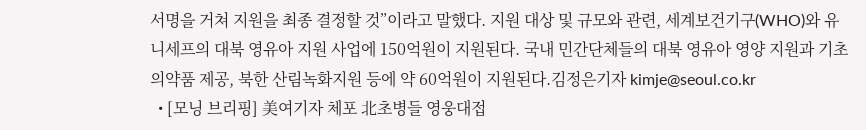서명을 거쳐 지원을 최종 결정할 것”이라고 말했다. 지원 대상 및 규모와 관련, 세계보건기구(WHO)와 유니세프의 대북 영유아 지원 사업에 150억원이 지원된다. 국내 민간단체들의 대북 영유아 영양 지원과 기초 의약품 제공, 북한 산림녹화지원 등에 약 60억원이 지원된다.김정은기자 kimje@seoul.co.kr
  • [모닝 브리핑] 美여기자 체포 北초병들 영웅대접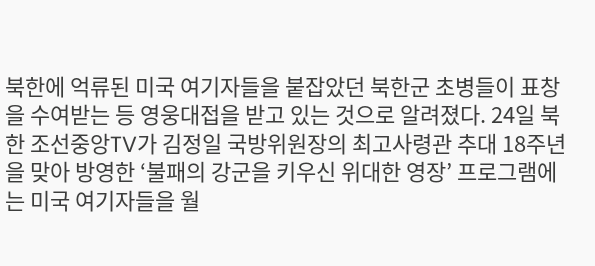북한에 억류된 미국 여기자들을 붙잡았던 북한군 초병들이 표창을 수여받는 등 영웅대접을 받고 있는 것으로 알려졌다. 24일 북한 조선중앙TV가 김정일 국방위원장의 최고사령관 추대 18주년을 맞아 방영한 ‘불패의 강군을 키우신 위대한 영장’ 프로그램에는 미국 여기자들을 월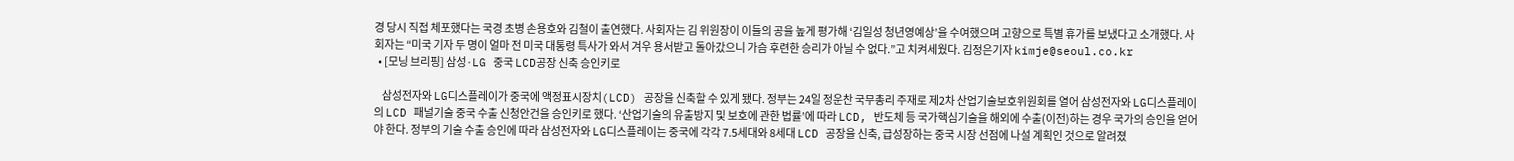경 당시 직접 체포했다는 국경 초병 손용호와 김철이 출연했다. 사회자는 김 위원장이 이들의 공을 높게 평가해 ‘김일성 청년영예상’을 수여했으며 고향으로 특별 휴가를 보냈다고 소개했다. 사회자는 “미국 기자 두 명이 얼마 전 미국 대통령 특사가 와서 겨우 용서받고 돌아갔으니 가슴 후련한 승리가 아닐 수 없다.”고 치켜세웠다. 김정은기자 kimje@seoul.co.kr
  • [모닝 브리핑] 삼성·LG 중국 LCD공장 신축 승인키로

    삼성전자와 LG디스플레이가 중국에 액정표시장치(LCD) 공장을 신축할 수 있게 됐다. 정부는 24일 정운찬 국무총리 주재로 제2차 산업기술보호위원회를 열어 삼성전자와 LG디스플레이의 LCD 패널기술 중국 수출 신청안건을 승인키로 했다. ‘산업기술의 유출방지 및 보호에 관한 법률’에 따라 LCD, 반도체 등 국가핵심기술을 해외에 수출(이전)하는 경우 국가의 승인을 얻어야 한다. 정부의 기술 수출 승인에 따라 삼성전자와 LG디스플레이는 중국에 각각 7.5세대와 8세대 LCD 공장을 신축, 급성장하는 중국 시장 선점에 나설 계획인 것으로 알려졌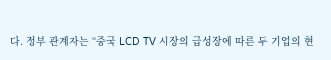다. 정부 관계자는 “중국 LCD TV 시장의 급성장에 따른 두 기업의 현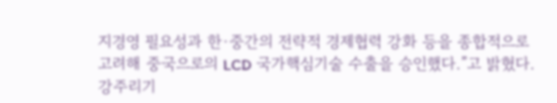지경영 필요성과 한·중간의 전략적 경제협력 강화 등을 종합적으로 고려해 중국으로의 LCD 국가핵심기술 수출을 승인했다.”고 밝혔다.강주리기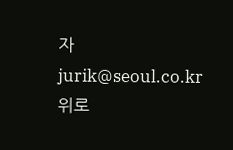자 jurik@seoul.co.kr
위로